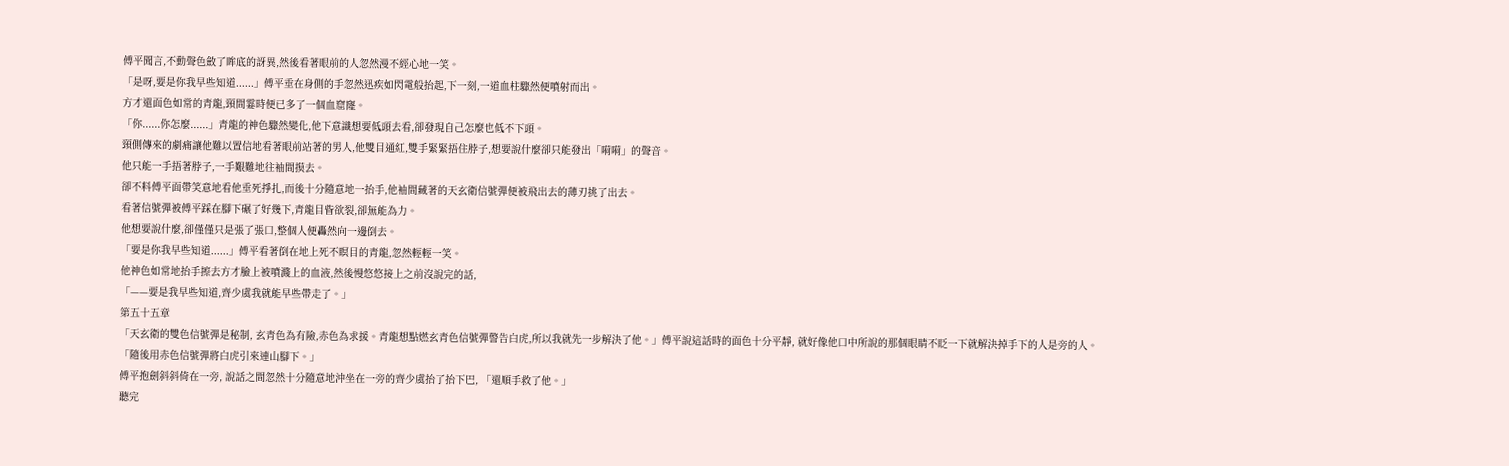傅平聞言,不動聲色斂了眸底的訝異,然後看著眼前的人忽然漫不經心地一笑。
「是呀,要是你我早些知道......」傅平垂在身側的手忽然迅疾如閃電般抬起,下一刻,一道血柱驟然便噴射而出。
方才還面色如常的青龍,頸間霎時便已多了一個血窟窿。
「你......你怎麼......」青龍的神色驟然變化,他下意識想要低頭去看,卻發現自己怎麼也低不下頭。
頸側傳來的劇痛讓他難以置信地看著眼前站著的男人,他雙目通紅,雙手緊緊捂住脖子,想要說什麼卻只能發出「嗬嗬」的聲音。
他只能一手捂著脖子,一手艱難地往袖間摸去。
卻不料傅平面帶笑意地看他垂死掙扎,而後十分隨意地一抬手,他袖間藏著的天玄衛信號彈便被飛出去的薄刃挑了出去。
看著信號彈被傅平踩在腳下碾了好幾下,青龍目眥欲裂,卻無能為力。
他想要說什麼,卻僅僅只是張了張口,整個人便轟然向一邊倒去。
「要是你我早些知道......」傅平看著倒在地上死不瞑目的青龍,忽然輕輕一笑。
他神色如常地抬手擦去方才臉上被噴濺上的血液,然後慢悠悠接上之前沒說完的話,
「——要是我早些知道,齊少虞我就能早些帶走了。」
第五十五章
「天玄衛的雙色信號彈是秘制, 玄青色為有險,赤色為求援。青龍想點燃玄青色信號彈警告白虎,所以我就先一步解決了他。」傅平說這話時的面色十分平靜, 就好像他口中所說的那個眼睛不眨一下就解決掉手下的人是旁的人。
「隨後用赤色信號彈將白虎引來連山腳下。」
傅平抱劍斜斜倚在一旁, 說話之間忽然十分隨意地沖坐在一旁的齊少虞抬了抬下巴, 「還順手救了他。」
聽完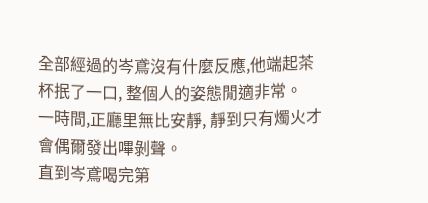全部經過的岑鳶沒有什麼反應,他端起茶杯抿了一口, 整個人的姿態閒適非常。
一時間,正廳里無比安靜, 靜到只有燭火才會偶爾發出嗶剝聲。
直到岑鳶喝完第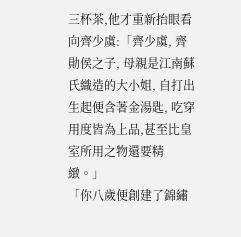三杯茶,他才重新抬眼看向齊少虞:「齊少虞, 齊勛侯之子, 母親是江南蘇氏織造的大小姐, 自打出生起便含著金湯匙, 吃穿用度皆為上品,甚至比皇室所用之物還要精緻。」
「你八歲便創建了錦繡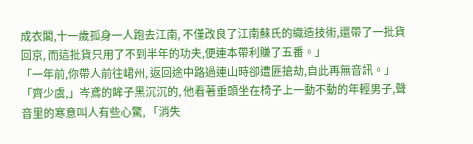成衣閣,十一歲孤身一人跑去江南, 不僅改良了江南蘇氏的織造技術,還帶了一批貨回京, 而這批貨只用了不到半年的功夫,便連本帶利賺了五番。」
「一年前,你帶人前往峮州, 返回途中路過連山時卻遭匪搶劫,自此再無音訊。」
「齊少虞,」岑鳶的眸子黑沉沉的, 他看著垂頭坐在椅子上一動不動的年輕男子,聲音里的寒意叫人有些心驚, 「消失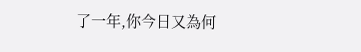了一年,你今日又為何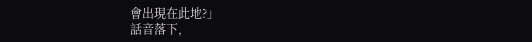會出現在此地?」
話音落下,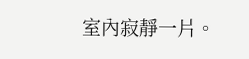室內寂靜一片。